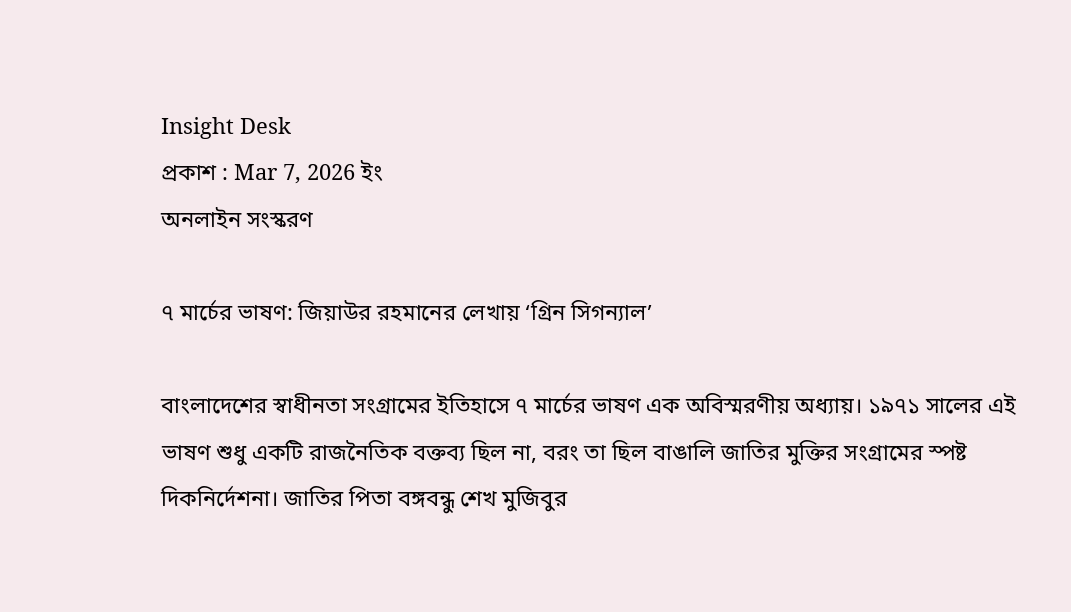Insight Desk
প্রকাশ : Mar 7, 2026 ইং
অনলাইন সংস্করণ

৭ মার্চের ভাষণ: জিয়াউর রহমানের লেখায় ‘গ্রিন সিগন্যাল’

বাংলাদেশের স্বাধীনতা সংগ্রামের ইতিহাসে ৭ মার্চের ভাষণ এক অবিস্মরণীয় অধ্যায়। ১৯৭১ সালের এই ভাষণ শুধু একটি রাজনৈতিক বক্তব্য ছিল না, বরং তা ছিল বাঙালি জাতির মুক্তির সংগ্রামের স্পষ্ট দিকনির্দেশনা। জাতির পিতা বঙ্গবন্ধু শেখ মুজিবুর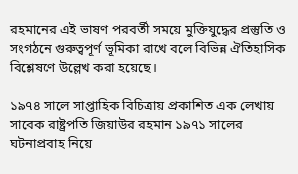রহমানের এই ভাষণ পরবর্তী সময়ে মুক্তিযুদ্ধের প্রস্তুতি ও সংগঠনে গুরুত্বপূর্ণ ভূমিকা রাখে বলে বিভিন্ন ঐতিহাসিক বিশ্লেষণে উল্লেখ করা হয়েছে।

১৯৭৪ সালে সাপ্তাহিক বিচিত্রায় প্রকাশিত এক লেখায় সাবেক রাষ্ট্রপতি জিয়াউর রহমান ১৯৭১ সালের ঘটনাপ্রবাহ নিয়ে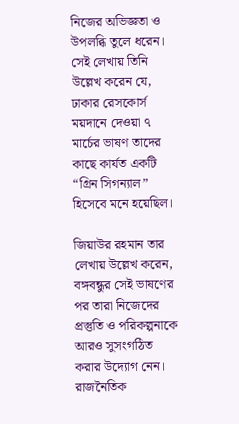নিজের অভিজ্ঞতা ও উপলব্ধি তুলে ধরেন। সেই লেখায় তিনি উল্লেখ করেন যে, ঢাকার রেসকোর্স ময়দানে দেওয়া ৭ মার্চের ভাষণ তাদের কাছে কার্যত একটি “গ্রিন সিগন্যাল” হিসেবে মনে হয়েছিল।

জিয়াউর রহমান তার লেখায় উল্লেখ করেন, বঙ্গবন্ধুর সেই ভাষণের পর তারা নিজেদের প্রস্তুতি ও পরিকল্পনাকে আরও সুসংগঠিত করার উদ্যোগ নেন। রাজনৈতিক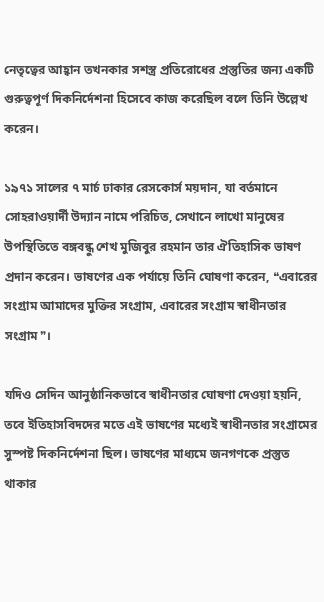নেতৃত্বের আহ্বান তখনকার সশস্ত্র প্রতিরোধের প্রস্তুতির জন্য একটি গুরুত্বপূর্ণ দিকনির্দেশনা হিসেবে কাজ করেছিল বলে তিনি উল্লেখ করেন।

১৯৭১ সালের ৭ মার্চ ঢাকার রেসকোর্স ময়দান, যা বর্তমানে সোহরাওয়ার্দী উদ্যান নামে পরিচিত, সেখানে লাখো মানুষের উপস্থিতিতে বঙ্গবন্ধু শেখ মুজিবুর রহমান তার ঐতিহাসিক ভাষণ প্রদান করেন। ভাষণের এক পর্যায়ে তিনি ঘোষণা করেন, ❝এবারের সংগ্রাম আমাদের মুক্তির সংগ্রাম, এবারের সংগ্রাম স্বাধীনতার সংগ্রাম❞।

যদিও সেদিন আনুষ্ঠানিকভাবে স্বাধীনতার ঘোষণা দেওয়া হয়নি, তবে ইতিহাসবিদদের মতে এই ভাষণের মধ্যেই স্বাধীনতার সংগ্রামের সুস্পষ্ট দিকনির্দেশনা ছিল। ভাষণের মাধ্যমে জনগণকে প্রস্তুত থাকার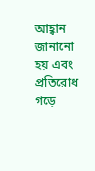আহ্বান জানানো হয় এবং প্রতিরোধ গড়ে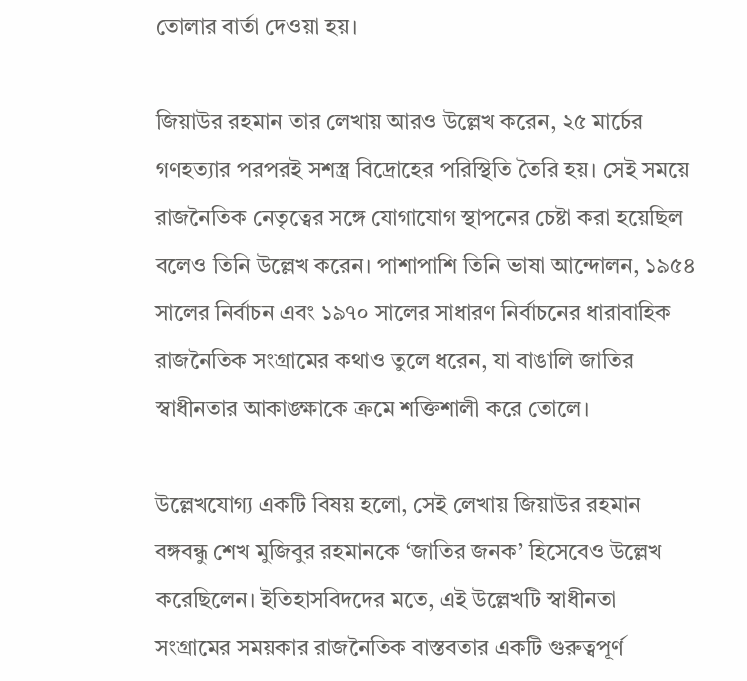তোলার বার্তা দেওয়া হয়।

জিয়াউর রহমান তার লেখায় আরও উল্লেখ করেন, ২৫ মার্চের গণহত্যার পরপরই সশস্ত্র বিদ্রোহের পরিস্থিতি তৈরি হয়। সেই সময়ে রাজনৈতিক নেতৃত্বের সঙ্গে যোগাযোগ স্থাপনের চেষ্টা করা হয়েছিল বলেও তিনি উল্লেখ করেন। পাশাপাশি তিনি ভাষা আন্দোলন, ১৯৫৪ সালের নির্বাচন এবং ১৯৭০ সালের সাধারণ নির্বাচনের ধারাবাহিক রাজনৈতিক সংগ্রামের কথাও তুলে ধরেন, যা বাঙালি জাতির স্বাধীনতার আকাঙ্ক্ষাকে ক্রমে শক্তিশালী করে তোলে।

উল্লেখযোগ্য একটি বিষয় হলো, সেই লেখায় জিয়াউর রহমান বঙ্গবন্ধু শেখ মুজিবুর রহমানকে ‘জাতির জনক’ হিসেবেও উল্লেখ করেছিলেন। ইতিহাসবিদদের মতে, এই উল্লেখটি স্বাধীনতা সংগ্রামের সময়কার রাজনৈতিক বাস্তবতার একটি গুরুত্বপূর্ণ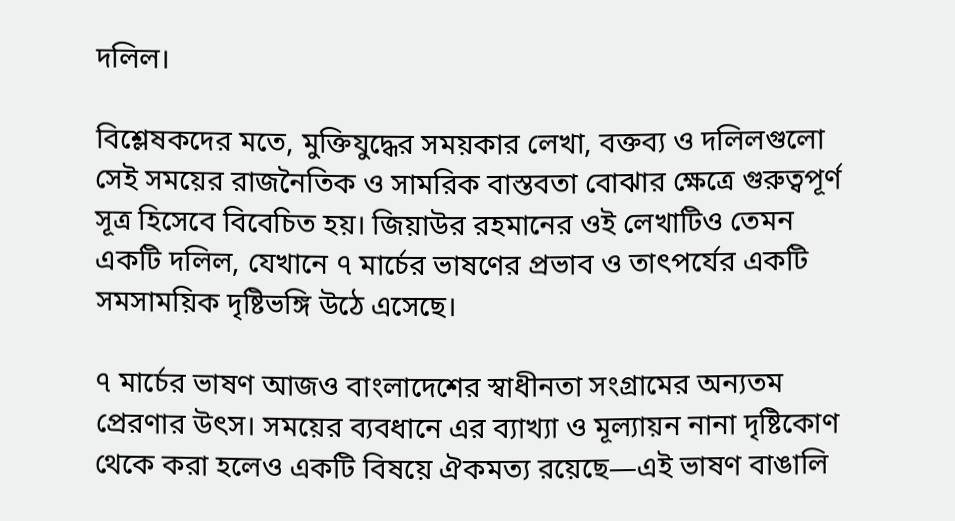দলিল।

বিশ্লেষকদের মতে, মুক্তিযুদ্ধের সময়কার লেখা, বক্তব্য ও দলিলগুলো সেই সময়ের রাজনৈতিক ও সামরিক বাস্তবতা বোঝার ক্ষেত্রে গুরুত্বপূর্ণ সূত্র হিসেবে বিবেচিত হয়। জিয়াউর রহমানের ওই লেখাটিও তেমন একটি দলিল, যেখানে ৭ মার্চের ভাষণের প্রভাব ও তাৎপর্যের একটি সমসাময়িক দৃষ্টিভঙ্গি উঠে এসেছে।

৭ মার্চের ভাষণ আজও বাংলাদেশের স্বাধীনতা সংগ্রামের অন্যতম প্রেরণার উৎস। সময়ের ব্যবধানে এর ব্যাখ্যা ও মূল্যায়ন নানা দৃষ্টিকোণ থেকে করা হলেও একটি বিষয়ে ঐকমত্য রয়েছে—এই ভাষণ বাঙালি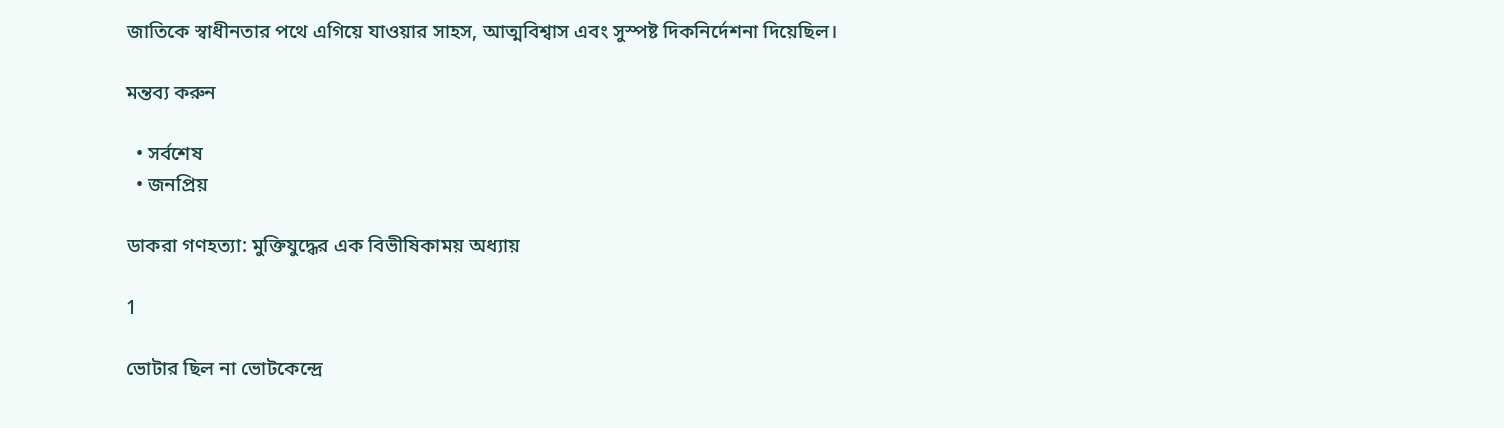জাতিকে স্বাধীনতার পথে এগিয়ে যাওয়ার সাহস, আত্মবিশ্বাস এবং সুস্পষ্ট দিকনির্দেশনা দিয়েছিল।

মন্তব্য করুন

  • সর্বশেষ
  • জনপ্রিয়

ডাকরা গণহত্যা: মুক্তিযুদ্ধের এক বিভীষিকাময় অধ্যায়

1

ভোটার ছিল না ভোটকেন্দ্রে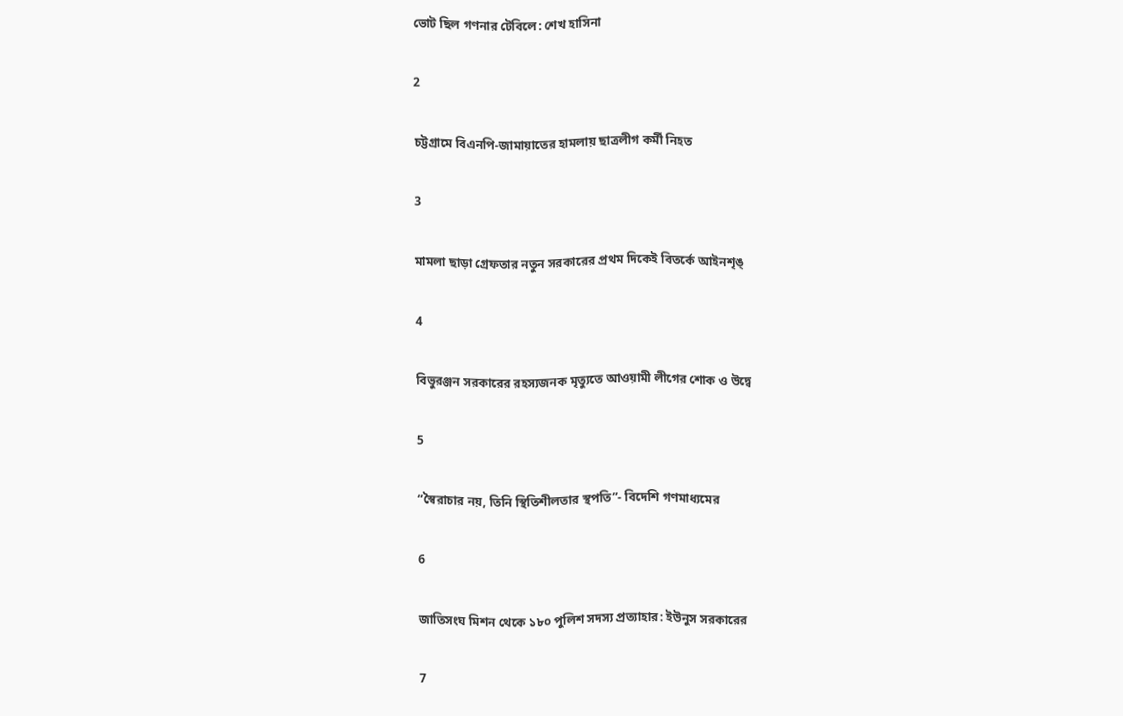ভোট ছিল গণনার টেবিলে: শেখ হাসিনা

2

চট্টগ্রামে বিএনপি-জামায়াতের হামলায় ছাত্রলীগ কর্মী নিহত

3

মামলা ছাড়া গ্রেফতার নতুন সরকারের প্রথম দিকেই বিতর্কে আইনশৃঙ্

4

বিভুরঞ্জন সরকারের রহস্যজনক মৃত্যুতে আওয়ামী লীগের শোক ও উদ্বে

5

“স্বৈরাচার নয়, তিনি স্থিতিশীলতার স্থপতি”- বিদেশি গণমাধ্যমের

6

জাতিসংঘ মিশন থেকে ১৮০ পুলিশ সদস্য প্রত্যাহার: ইউনুস সরকারের

7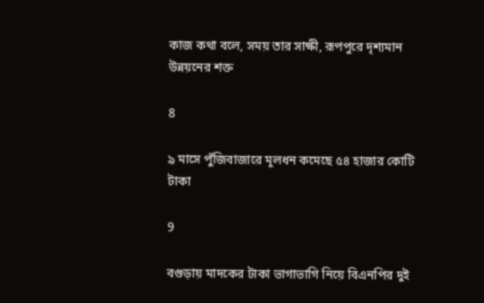কাজ কথা বলে, সময় তার সাক্ষী, রূপপুরে দৃশ্যমান উন্নয়নের শক্ত

8

৯ মাসে পুঁজিবাজারে মূলধন কমেছে ৫৪ হাজার কোটি টাকা

9

বগুড়ায় মাদকের টাকা ভাগাভাগি নিয়ে বিএনপির দুই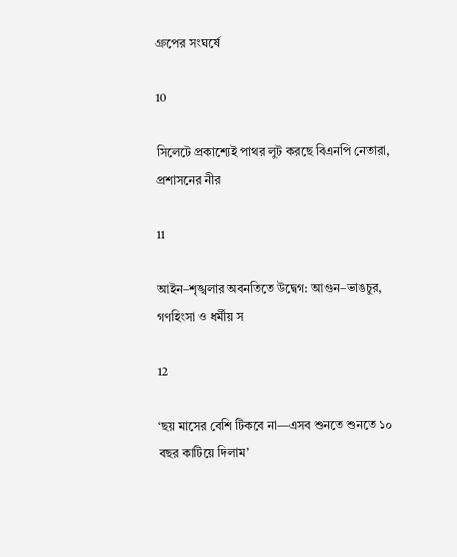গ্রুপের সংঘর্ষে

10

সিলেটে প্রকাশ্যেই পাথর লুট করছে বিএনপি নেতারা, প্রশাসনের নীর

11

আইন–শৃঙ্খলার অবনতিতে উদ্বেগ: আগুন–ভাঙচুর, গণহিংসা ও ধর্মীয় স

12

‘ছয় মাসের বেশি টিকবে না—এসব শুনতে শুনতে ১০ বছর কাটিয়ে দিলাম’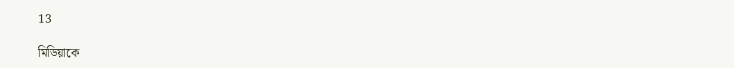13

মিডিয়াকে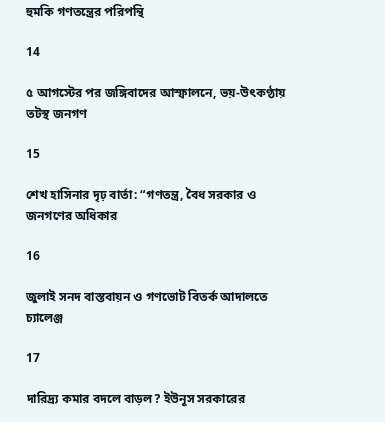হুমকি গণতন্ত্রের পরিপন্থি

14

৫ আগস্টের পর জঙ্গিবাদের আস্ফালনে, ভয়-উৎকণ্ঠায় তটস্থ জনগণ

15

শেখ হাসিনার দৃঢ় বার্তা: “গণতন্ত্র, বৈধ সরকার ও জনগণের অধিকার

16

জুলাই সনদ বাস্তবায়ন ও গণভোট বিতর্ক আদালতে চ্যালেঞ্জ

17

দারিদ্র্য কমার বদলে বাড়ল? ইউনূস সরকারের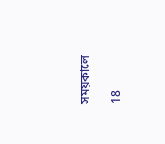সময়কালে

18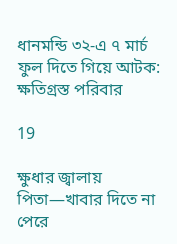ধানমন্ডি ৩২-এ ৭ মার্চ ফুল দিতে গিয়ে আটক: ক্ষতিগ্রস্ত পরিবার

19

ক্ষুধার জ্বালায় পিতা—খাবার দিতে না পেরে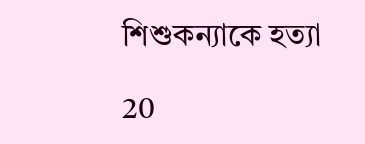শিশুকন্যাকে হত্যা

20